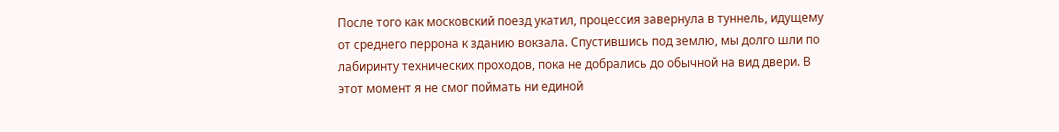После того как московский поезд укатил, процессия завернула в туннель, идущему от среднего перрона к зданию вокзала. Спустившись под землю, мы долго шли по лабиринту технических проходов, пока не добрались до обычной на вид двери. В этот момент я не смог поймать ни единой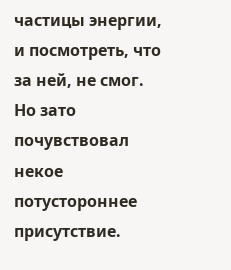частицы энергии, и посмотреть, что за ней, не смог. Но зато почувствовал некое потустороннее присутствие.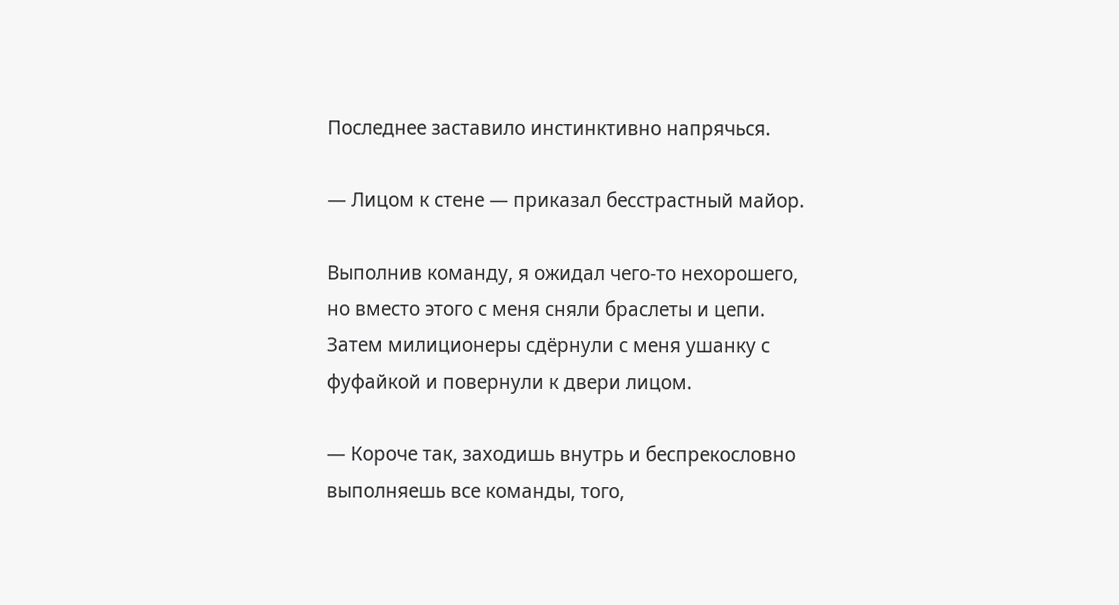Последнее заставило инстинктивно напрячься.

— Лицом к стене — приказал бесстрастный майор.

Выполнив команду, я ожидал чего-то нехорошего, но вместо этого с меня сняли браслеты и цепи. Затем милиционеры сдёрнули с меня ушанку с фуфайкой и повернули к двери лицом.

— Короче так, заходишь внутрь и беспрекословно выполняешь все команды, того,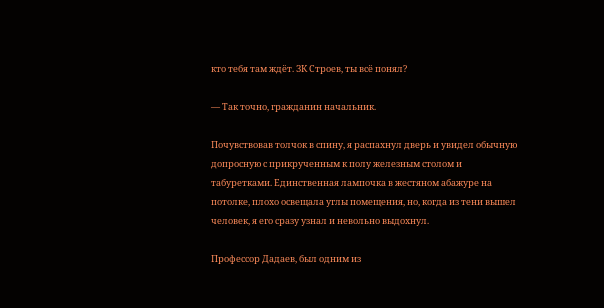кто тебя там ждёт. ЗК Строев, ты всё понял?

— Так точно, гражданин начальник.

Почувствовав толчок в спину, я распахнул дверь и увидел обычную допросную с прикрученным к полу железным столом и табуретками. Единственная лампочка в жестяном абажуре на потолке, плохо освещала углы помещения, но, когда из тени вышел человек, я его сразу узнал и невольно выдохнул.

Профессор Дадаев, был одним из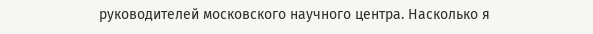руководителей московского научного центра. Насколько я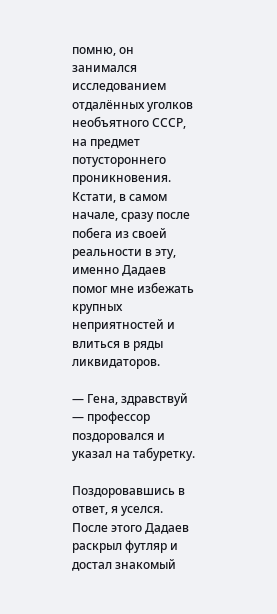помню, он занимался исследованием отдалённых уголков необъятного СССР, на предмет потустороннего проникновения. Кстати, в самом начале, сразу после побега из своей реальности в эту, именно Дадаев помог мне избежать крупных неприятностей и влиться в ряды ликвидаторов.

— Гена, здравствуй — профессор поздоровался и указал на табуретку.

Поздоровавшись в ответ, я уселся. После этого Дадаев раскрыл футляр и достал знакомый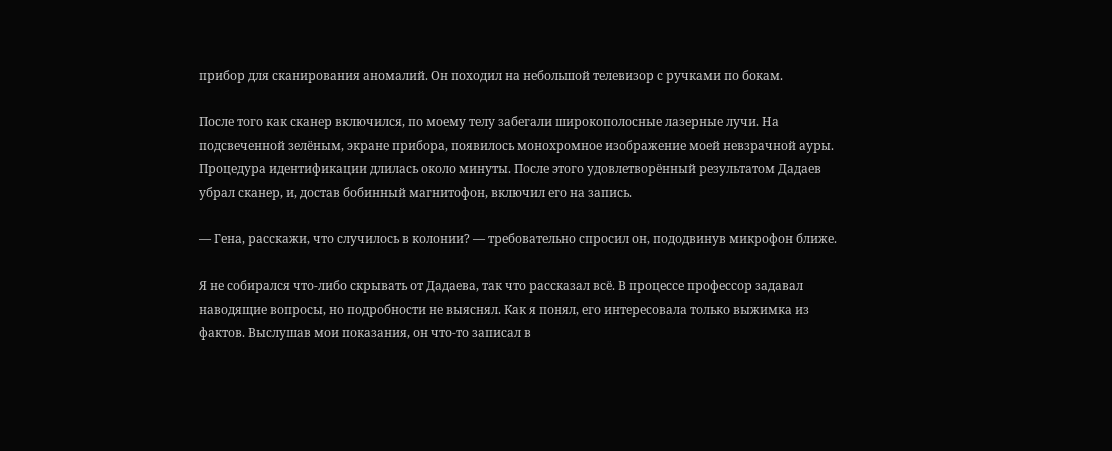прибор для сканирования аномалий. Он походил на небольшой телевизор с ручками по бокам.

После того как сканер включился, по моему телу забегали широкополосные лазерные лучи. На подсвеченной зелёным, экране прибора, появилось монохромное изображение моей невзрачной ауры. Процедура идентификации длилась около минуты. После этого удовлетворённый результатом Дадаев убрал сканер, и, достав бобинный магнитофон, включил его на запись.

— Гена, расскажи, что случилось в колонии? — требовательно спросил он, пододвинув микрофон ближе.

Я не собирался что-либо скрывать от Дадаева, так что рассказал всё. В процессе профессор задавал наводящие вопросы, но подробности не выяснял. Как я понял, его интересовала только выжимка из фактов. Выслушав мои показания, он что-то записал в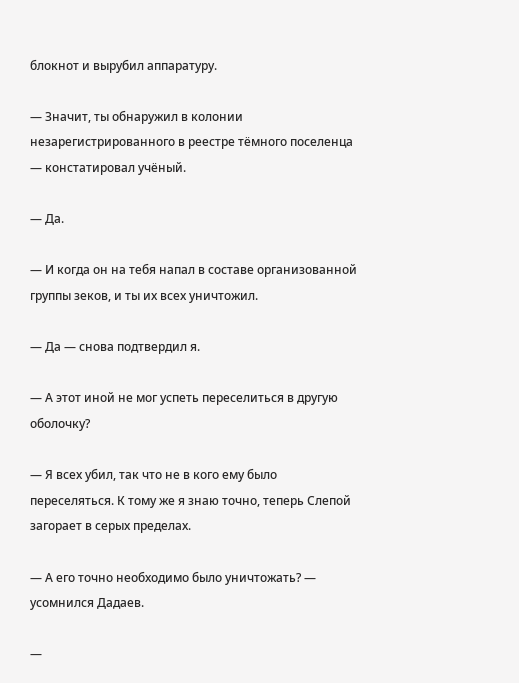блокнот и вырубил аппаратуру.

— Значит, ты обнаружил в колонии незарегистрированного в реестре тёмного поселенца — констатировал учёный.

— Да.

— И когда он на тебя напал в составе организованной группы зеков, и ты их всех уничтожил.

— Да — снова подтвердил я.

— А этот иной не мог успеть переселиться в другую оболочку?

— Я всех убил, так что не в кого ему было переселяться. К тому же я знаю точно, теперь Слепой загорает в серых пределах.

— А его точно необходимо было уничтожать? — усомнился Дадаев.

—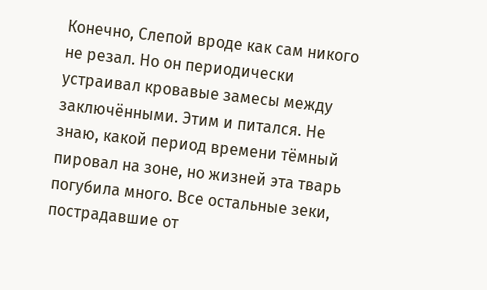Конечно, Слепой вроде как сам никого не резал. Но он периодически устраивал кровавые замесы между заключёнными. Этим и питался. Не знаю, какой период времени тёмный пировал на зоне, но жизней эта тварь погубила много. Все остальные зеки, пострадавшие от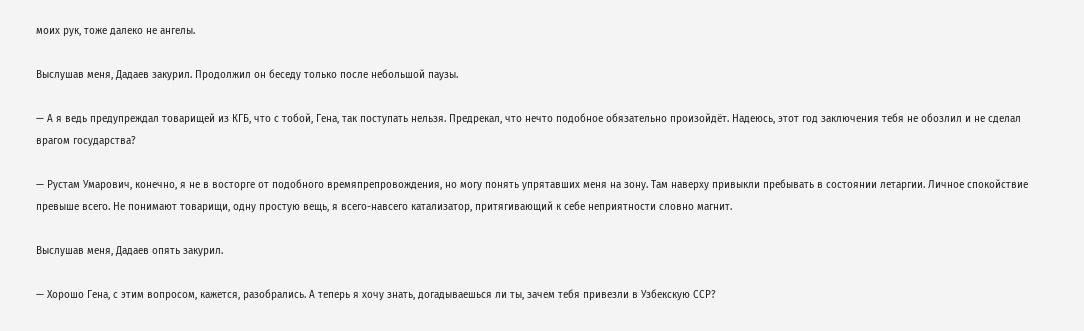моих рук, тоже далеко не ангелы.

Выслушав меня, Дадаев закурил. Продолжил он беседу только после небольшой паузы.

— А я ведь предупреждал товарищей из КГБ, что с тобой, Гена, так поступать нельзя. Предрекал, что нечто подобное обязательно произойдёт. Надеюсь, этот год заключения тебя не обозлил и не сделал врагом государства?

— Рустам Умарович, конечно, я не в восторге от подобного времяпрепровождения, но могу понять упрятавших меня на зону. Там наверху привыкли пребывать в состоянии летаргии. Личное спокойствие превыше всего. Не понимают товарищи, одну простую вещь, я всего-навсего катализатор, притягивающий к себе неприятности словно магнит.

Выслушав меня, Дадаев опять закурил.

— Хорошо Гена, с этим вопросом, кажется, разобрались. А теперь я хочу знать, догадываешься ли ты, зачем тебя привезли в Узбекскую ССР?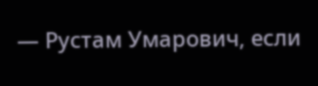— Рустам Умарович, если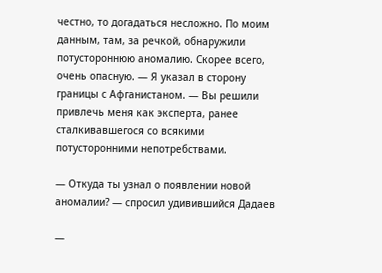честно, то догадаться несложно. По моим данным, там, за речкой, обнаружили потустороннюю аномалию. Скорее всего, очень опасную. — Я указал в сторону границы с Афганистаном. — Вы решили привлечь меня как эксперта, ранее сталкивавшегося со всякими потусторонними непотребствами.

— Откуда ты узнал о появлении новой аномалии? — спросил удивившийся Дадаев

—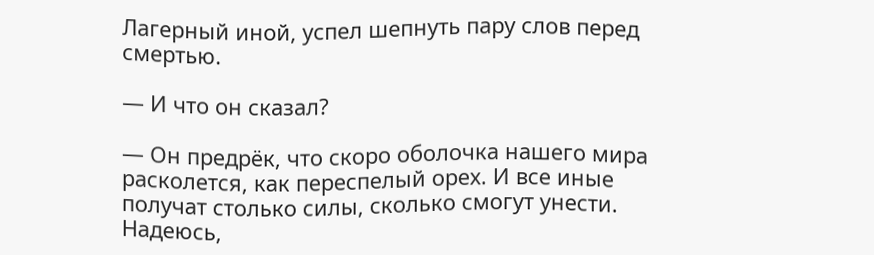Лагерный иной, успел шепнуть пару слов перед смертью.

— И что он сказал?

— Он предрёк, что скоро оболочка нашего мира расколется, как переспелый орех. И все иные получат столько силы, сколько смогут унести. Надеюсь,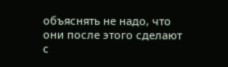объяснять не надо, что они после этого сделают с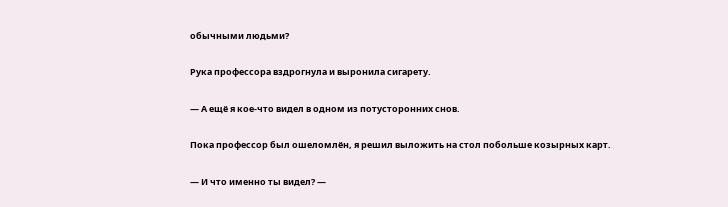обычными людьми?

Рука профессора вздрогнула и выронила сигарету.

— А ещё я кое-что видел в одном из потусторонних снов.

Пока профессор был ошеломлён, я решил выложить на стол побольше козырных карт.

— И что именно ты видел? —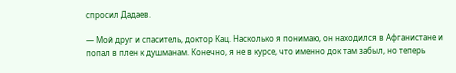спросил Дадаев.

— Мой друг и спаситель, доктор Кац. Насколько я понимаю, он находился в Афганистане и попал в плен к душманам. Конечно, я не в курсе, что именно док там забыл, но теперь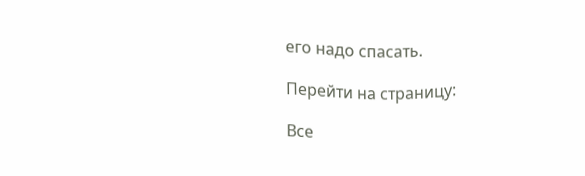его надо спасать.

Перейти на страницу:

Все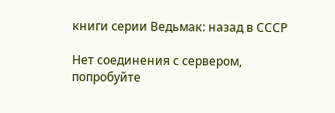книги серии Ведьмак: назад в СССР

Нет соединения с сервером, попробуйте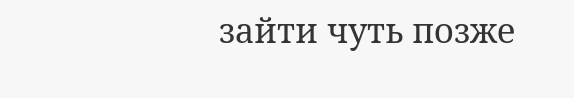зайти чуть позже